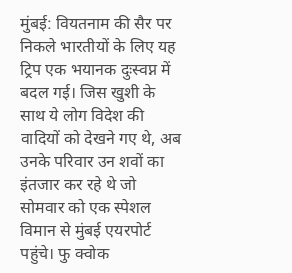मुंबई: वियतनाम की सैर पर निकले भारतीयों के लिए यह ट्रिप एक भयानक दुःस्वप्न में बदल गई। जिस खुशी के साथ ये लोग विदेश की वादियों को देखने गए थे, अब उनके परिवार उन शवों का इंतजार कर रहे थे जो सोमवार को एक स्पेशल विमान से मुंबई एयरपोर्ट पहुंचे। फु क्वोक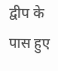द्वीप के पास हुए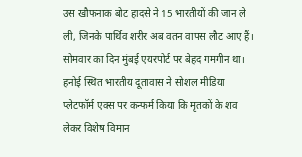उस खौफनाक बोट हादसे ने 15 भारतीयों की जान ले ली, जिनके पार्थिव शरीर अब वतन वापस लौट आए हैं।
सोमवार का दिन मुंबई एयरपोर्ट पर बेहद गमगीन था। हनोई स्थित भारतीय दूतावास ने सोशल मीडिया प्लेटफॉर्म एक्स पर कन्फर्म किया कि मृतकों के शव लेकर विशेष विमान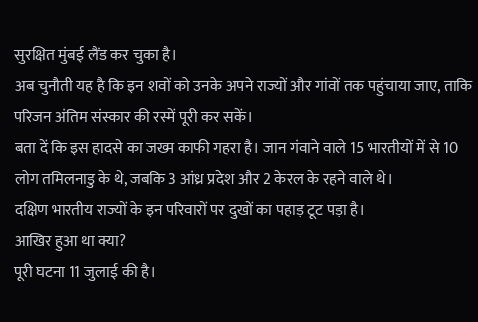सुरक्षित मुंबई लैंड कर चुका है।
अब चुनौती यह है कि इन शवों को उनके अपने राज्यों और गांवों तक पहुंचाया जाए, ताकि परिजन अंतिम संस्कार की रस्में पूरी कर सकें।
बता दें कि इस हादसे का जख्म काफी गहरा है। जान गंवाने वाले 15 भारतीयों में से 10 लोग तमिलनाडु के थे, जबकि 3 आंध्र प्रदेश और 2 केरल के रहने वाले थे।
दक्षिण भारतीय राज्यों के इन परिवारों पर दुखों का पहाड़ टूट पड़ा है।
आखिर हुआ था क्या?
पूरी घटना 11 जुलाई की है।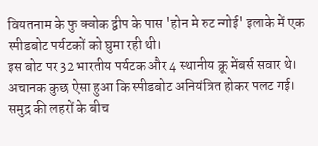वियतनाम के फु क्वोक द्वीप के पास 'होन मे रुट न्गोई' इलाके में एक स्पीडबोट पर्यटकों को घुमा रही थी।
इस बोट पर 32 भारतीय पर्यटक और 4 स्थानीय क्रू मेंबर्स सवार थे। अचानक कुछ ऐसा हुआ कि स्पीडबोट अनियंत्रित होकर पलट गई।
समुद्र की लहरों के बीच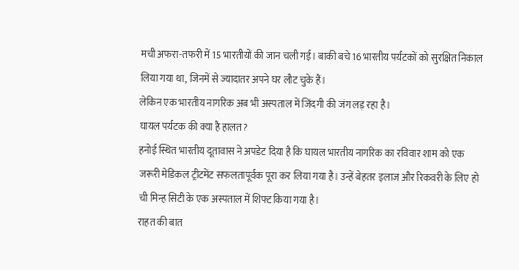मची अफरा-तफरी में 15 भारतीयों की जान चली गई। बाकी बचे 16 भारतीय पर्यटकों को सुरक्षित निकाल लिया गया था, जिनमें से ज्यादातर अपने घर लौट चुके हैं।
लेकिन एक भारतीय नागरिक अब भी अस्पताल में जिंदगी की जंग लड़ रहा है।
घायल पर्यटक की क्या है हालत?
हनोई स्थित भारतीय दूतावास ने अपडेट दिया है कि घायल भारतीय नागरिक का रविवार शाम को एक जरूरी मेडिकल ट्रीटमेंट सफलतापूर्वक पूरा कर लिया गया है। उन्हें बेहतर इलाज और रिकवरी के लिए हो ची मिन्ह सिटी के एक अस्पताल में शिफ्ट किया गया है।
राहत की बात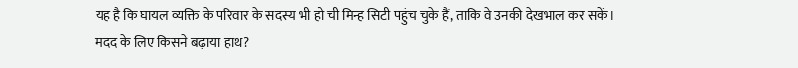यह है कि घायल व्यक्ति के परिवार के सदस्य भी हो ची मिन्ह सिटी पहुंच चुके हैं, ताकि वे उनकी देखभाल कर सकें।
मदद के लिए किसने बढ़ाया हाथ?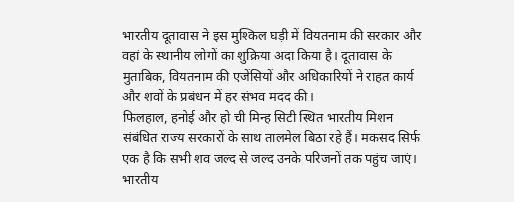भारतीय दूतावास ने इस मुश्किल घड़ी में वियतनाम की सरकार और वहां के स्थानीय लोगों का शुक्रिया अदा किया है। दूतावास के मुताबिक, वियतनाम की एजेंसियों और अधिकारियों ने राहत कार्य और शवों के प्रबंधन में हर संभव मदद की।
फिलहाल, हनोई और हो ची मिन्ह सिटी स्थित भारतीय मिशन संबंधित राज्य सरकारों के साथ तालमेल बिठा रहे हैं। मकसद सिर्फ एक है कि सभी शव जल्द से जल्द उनके परिजनों तक पहुंच जाएं।
भारतीय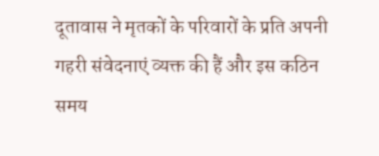दूतावास ने मृतकों के परिवारों के प्रति अपनी गहरी संवेदनाएं व्यक्त की हैं और इस कठिन समय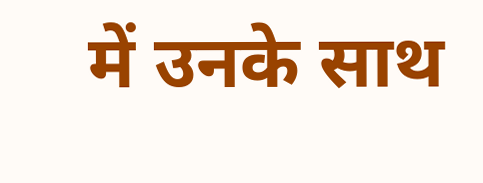में उनके साथ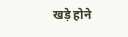खड़े होने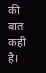की बात कही है।